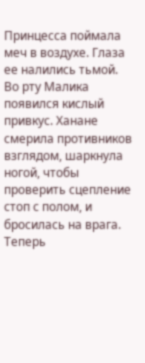Принцесса поймала меч в воздухе. Глаза ее налились тьмой. Во рту Малика появился кислый привкус. Ханане смерила противников взглядом, шаркнула ногой, чтобы проверить сцепление стоп с полом, и бросилась на врага.
Теперь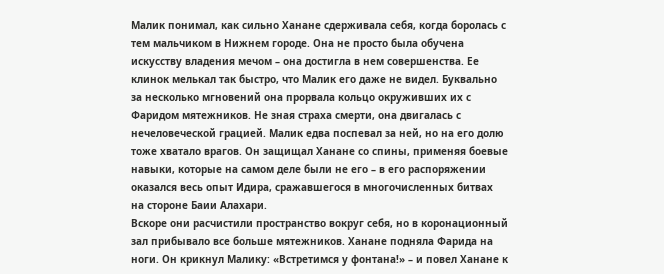Малик понимал, как сильно Ханане сдерживала себя, когда боролась с тем мальчиком в Нижнем городе. Она не просто была обучена искусству владения мечом – она достигла в нем совершенства. Ее клинок мелькал так быстро, что Малик его даже не видел. Буквально за несколько мгновений она прорвала кольцо окруживших их с Фаридом мятежников. Не зная страха смерти, она двигалась с нечеловеческой грацией. Малик едва поспевал за ней, но на его долю тоже хватало врагов. Он защищал Ханане со спины, применяя боевые навыки, которые на самом деле были не его – в его распоряжении оказался весь опыт Идира, сражавшегося в многочисленных битвах на стороне Баии Алахари.
Вскоре они расчистили пространство вокруг себя, но в коронационный зал прибывало все больше мятежников. Ханане подняла Фарида на ноги. Он крикнул Малику: «Встретимся у фонтана!» – и повел Ханане к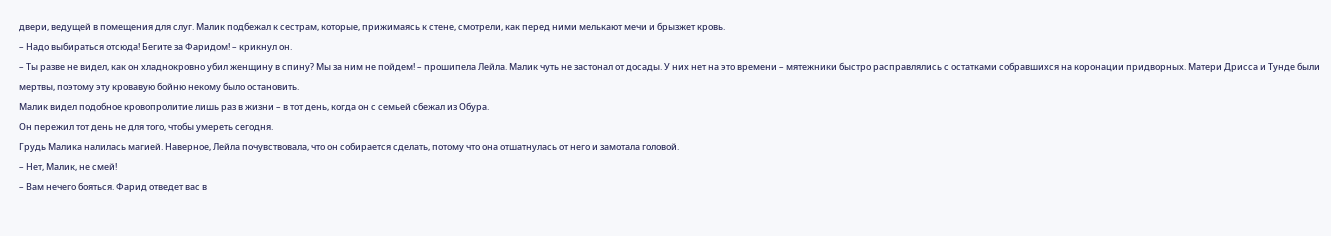двери, ведущей в помещения для слуг. Малик подбежал к сестрам, которые, прижимаясь к стене, смотрели, как перед ними мелькают мечи и брызжет кровь.
– Надо выбираться отсюда! Бегите за Фаридом! – крикнул он.
– Ты разве не видел, как он хладнокровно убил женщину в спину? Мы за ним не пойдем! – прошипела Лейла. Малик чуть не застонал от досады. У них нет на это времени – мятежники быстро расправлялись с остатками собравшихся на коронации придворных. Матери Дрисса и Тунде были мертвы, поэтому эту кровавую бойню некому было остановить.
Малик видел подобное кровопролитие лишь раз в жизни – в тот день, когда он с семьей сбежал из Обура.
Он пережил тот день не для того, чтобы умереть сегодня.
Грудь Малика налилась магией. Наверное, Лейла почувствовала, что он собирается сделать, потому что она отшатнулась от него и замотала головой.
– Нет, Малик, не смей!
– Вам нечего бояться. Фарид отведет вас в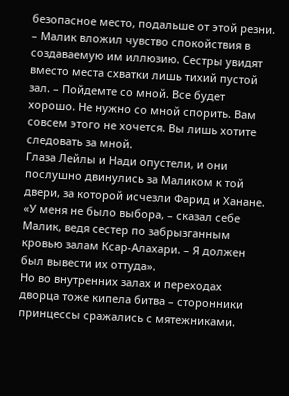безопасное место, подальше от этой резни. – Малик вложил чувство спокойствия в создаваемую им иллюзию. Сестры увидят вместо места схватки лишь тихий пустой зал. – Пойдемте со мной. Все будет хорошо. Не нужно со мной спорить. Вам совсем этого не хочется. Вы лишь хотите следовать за мной.
Глаза Лейлы и Нади опустели, и они послушно двинулись за Маликом к той двери, за которой исчезли Фарид и Ханане.
«У меня не было выбора, – сказал себе Малик, ведя сестер по забрызганным кровью залам Ксар-Алахари. – Я должен был вывести их оттуда».
Но во внутренних залах и переходах дворца тоже кипела битва – сторонники принцессы сражались с мятежниками.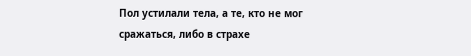Пол устилали тела, а те, кто не мог сражаться, либо в страхе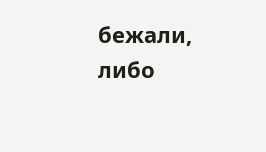бежали, либо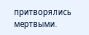притворялись мертвыми.